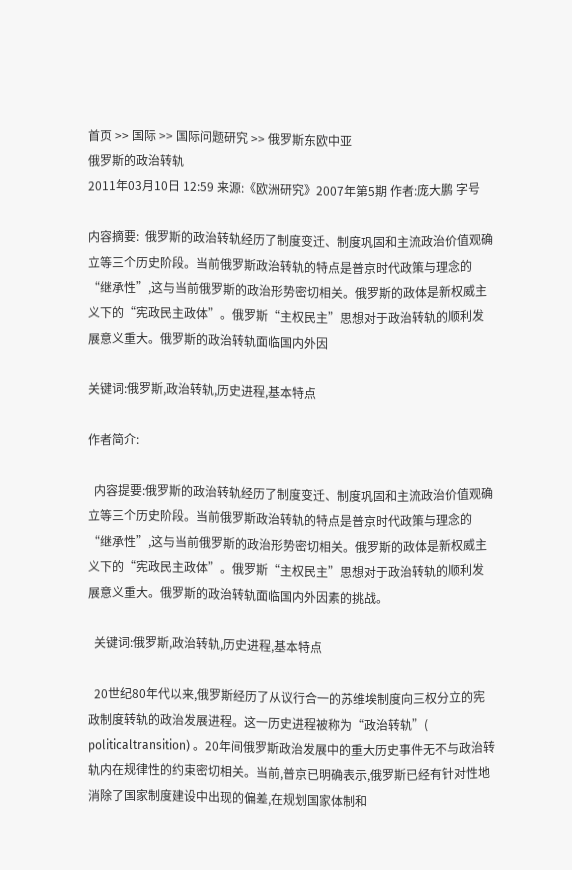首页 >> 国际 >> 国际问题研究 >> 俄罗斯东欧中亚
俄罗斯的政治转轨
2011年03月10日 12:59 来源:《欧洲研究》2007年第5期 作者:庞大鹏 字号

内容摘要:  俄罗斯的政治转轨经历了制度变迁、制度巩固和主流政治价值观确立等三个历史阶段。当前俄罗斯政治转轨的特点是普京时代政策与理念的“继承性”,这与当前俄罗斯的政治形势密切相关。俄罗斯的政体是新权威主义下的“宪政民主政体”。俄罗斯“主权民主”思想对于政治转轨的顺利发展意义重大。俄罗斯的政治转轨面临国内外因

关键词:俄罗斯,政治转轨,历史进程,基本特点

作者简介:

  内容提要:俄罗斯的政治转轨经历了制度变迁、制度巩固和主流政治价值观确立等三个历史阶段。当前俄罗斯政治转轨的特点是普京时代政策与理念的“继承性”,这与当前俄罗斯的政治形势密切相关。俄罗斯的政体是新权威主义下的“宪政民主政体”。俄罗斯“主权民主”思想对于政治转轨的顺利发展意义重大。俄罗斯的政治转轨面临国内外因素的挑战。

  关键词:俄罗斯,政治转轨,历史进程,基本特点

  20世纪80年代以来,俄罗斯经历了从议行合一的苏维埃制度向三权分立的宪政制度转轨的政治发展进程。这一历史进程被称为“政治转轨”( politicaltransition) 。20年间俄罗斯政治发展中的重大历史事件无不与政治转轨内在规律性的约束密切相关。当前,普京已明确表示,俄罗斯已经有针对性地消除了国家制度建设中出现的偏差,在规划国家体制和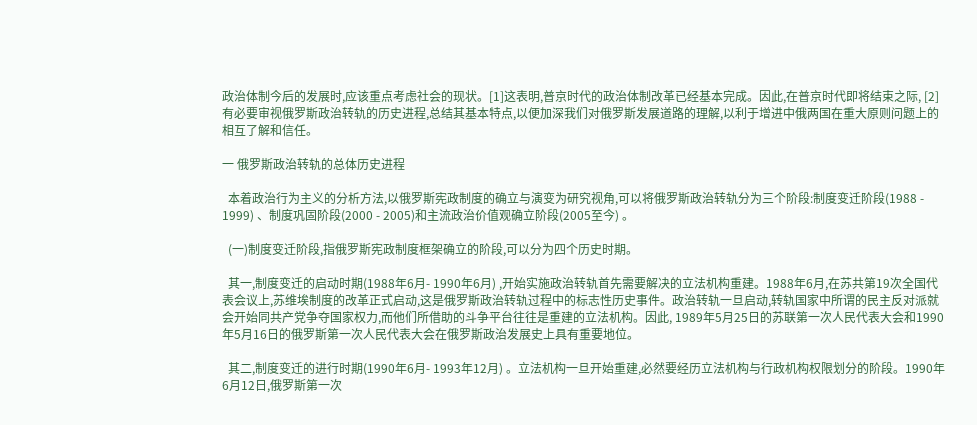政治体制今后的发展时,应该重点考虑社会的现状。[1]这表明,普京时代的政治体制改革已经基本完成。因此,在普京时代即将结束之际, [2]有必要审视俄罗斯政治转轨的历史进程,总结其基本特点,以便加深我们对俄罗斯发展道路的理解,以利于增进中俄两国在重大原则问题上的相互了解和信任。

一 俄罗斯政治转轨的总体历史进程

  本着政治行为主义的分析方法,以俄罗斯宪政制度的确立与演变为研究视角,可以将俄罗斯政治转轨分为三个阶段:制度变迁阶段(1988 - 1999) 、制度巩固阶段(2000 - 2005)和主流政治价值观确立阶段(2005至今) 。

  (一)制度变迁阶段,指俄罗斯宪政制度框架确立的阶段,可以分为四个历史时期。

  其一,制度变迁的启动时期(1988年6月- 1990年6月) ,开始实施政治转轨首先需要解决的立法机构重建。1988年6月,在苏共第19次全国代表会议上,苏维埃制度的改革正式启动,这是俄罗斯政治转轨过程中的标志性历史事件。政治转轨一旦启动,转轨国家中所谓的民主反对派就会开始同共产党争夺国家权力,而他们所借助的斗争平台往往是重建的立法机构。因此, 1989年5月25日的苏联第一次人民代表大会和1990年5月16日的俄罗斯第一次人民代表大会在俄罗斯政治发展史上具有重要地位。

  其二,制度变迁的进行时期(1990年6月- 1993年12月) 。立法机构一旦开始重建,必然要经历立法机构与行政机构权限划分的阶段。1990年6月12日,俄罗斯第一次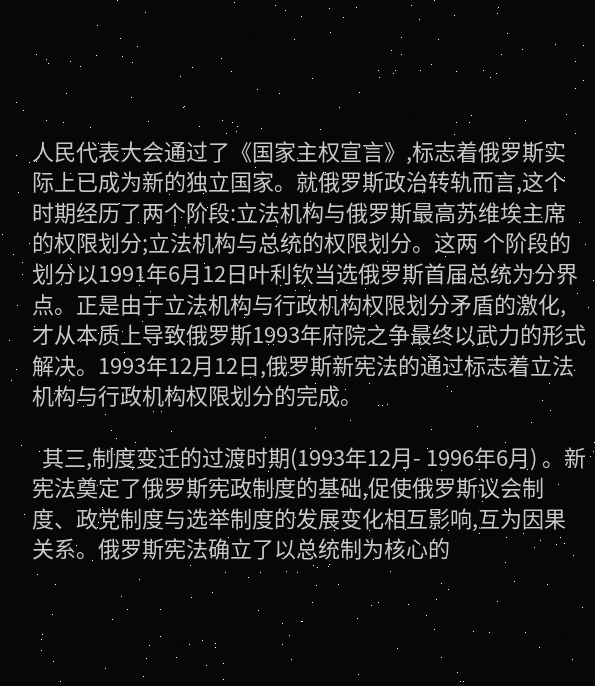人民代表大会通过了《国家主权宣言》,标志着俄罗斯实际上已成为新的独立国家。就俄罗斯政治转轨而言,这个时期经历了两个阶段:立法机构与俄罗斯最高苏维埃主席的权限划分;立法机构与总统的权限划分。这两 个阶段的划分以1991年6月12日叶利钦当选俄罗斯首届总统为分界点。正是由于立法机构与行政机构权限划分矛盾的激化,才从本质上导致俄罗斯1993年府院之争最终以武力的形式解决。1993年12月12日,俄罗斯新宪法的通过标志着立法机构与行政机构权限划分的完成。

  其三,制度变迁的过渡时期(1993年12月- 1996年6月) 。新宪法奠定了俄罗斯宪政制度的基础,促使俄罗斯议会制度、政党制度与选举制度的发展变化相互影响,互为因果关系。俄罗斯宪法确立了以总统制为核心的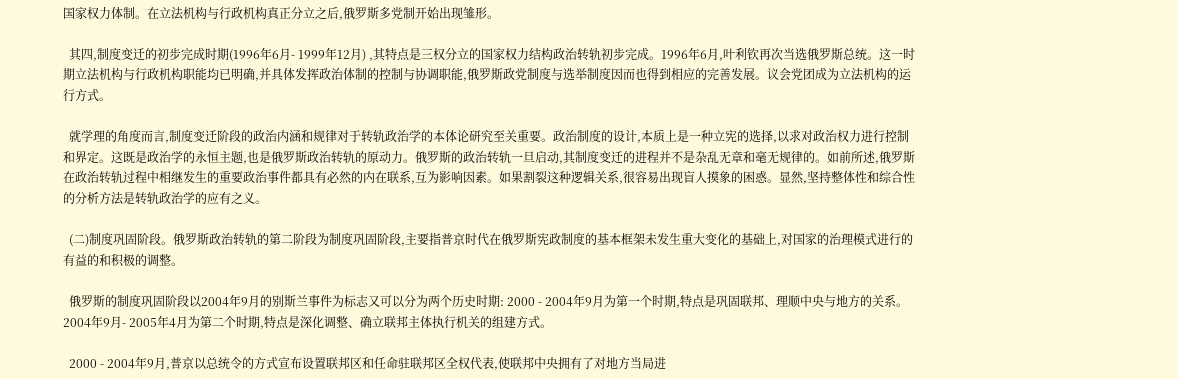国家权力体制。在立法机构与行政机构真正分立之后,俄罗斯多党制开始出现雏形。

  其四,制度变迁的初步完成时期(1996年6月- 1999年12月) ,其特点是三权分立的国家权力结构政治转轨初步完成。1996年6月,叶利钦再次当选俄罗斯总统。这一时期立法机构与行政机构职能均已明确,并具体发挥政治体制的控制与协调职能,俄罗斯政党制度与选举制度因而也得到相应的完善发展。议会党团成为立法机构的运行方式。

  就学理的角度而言,制度变迁阶段的政治内涵和规律对于转轨政治学的本体论研究至关重要。政治制度的设计,本质上是一种立宪的选择,以求对政治权力进行控制和界定。这既是政治学的永恒主题,也是俄罗斯政治转轨的原动力。俄罗斯的政治转轨一旦启动,其制度变迁的进程并不是杂乱无章和毫无规律的。如前所述,俄罗斯在政治转轨过程中相继发生的重要政治事件都具有必然的内在联系,互为影响因素。如果割裂这种逻辑关系,很容易出现盲人摸象的困惑。显然,坚持整体性和综合性的分析方法是转轨政治学的应有之义。

  (二)制度巩固阶段。俄罗斯政治转轨的第二阶段为制度巩固阶段,主要指普京时代在俄罗斯宪政制度的基本框架未发生重大变化的基础上,对国家的治理模式进行的有益的和积极的调整。

  俄罗斯的制度巩固阶段以2004年9月的别斯兰事件为标志又可以分为两个历史时期: 2000 - 2004年9月为第一个时期,特点是巩固联邦、理顺中央与地方的关系。2004年9月- 2005年4月为第二个时期,特点是深化调整、确立联邦主体执行机关的组建方式。

  2000 - 2004年9月,普京以总统令的方式宣布设置联邦区和任命驻联邦区全权代表,使联邦中央拥有了对地方当局进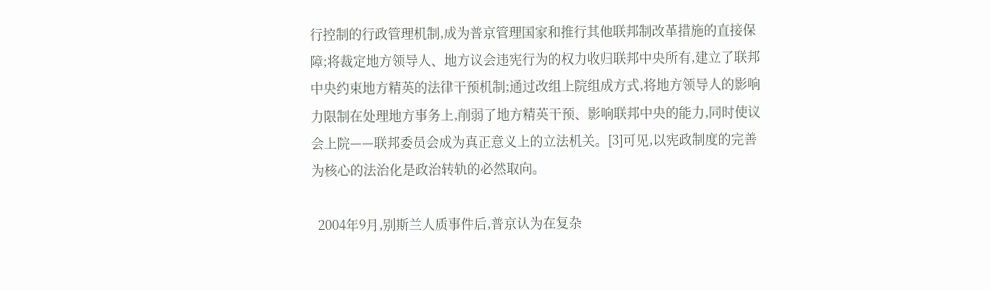行控制的行政管理机制,成为普京管理国家和推行其他联邦制改革措施的直接保障;将裁定地方领导人、地方议会违宪行为的权力收归联邦中央所有,建立了联邦中央约束地方精英的法律干预机制;通过改组上院组成方式,将地方领导人的影响力限制在处理地方事务上,削弱了地方精英干预、影响联邦中央的能力,同时使议会上院——联邦委员会成为真正意义上的立法机关。[3]可见,以宪政制度的完善为核心的法治化是政治转轨的必然取向。

  2004年9月,别斯兰人质事件后,普京认为在复杂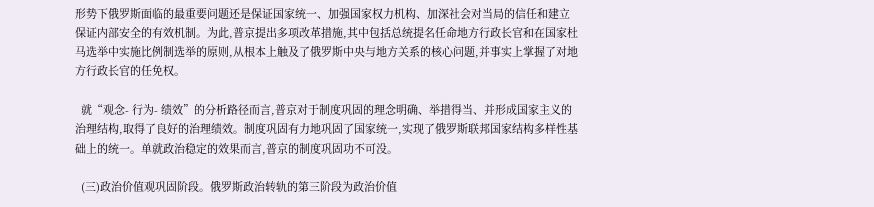形势下俄罗斯面临的最重要问题还是保证国家统一、加强国家权力机构、加深社会对当局的信任和建立保证内部安全的有效机制。为此,普京提出多项改革措施,其中包括总统提名任命地方行政长官和在国家杜马选举中实施比例制选举的原则,从根本上触及了俄罗斯中央与地方关系的核心问题,并事实上掌握了对地方行政长官的任免权。

  就“观念- 行为- 绩效”的分析路径而言,普京对于制度巩固的理念明确、举措得当、并形成国家主义的治理结构,取得了良好的治理绩效。制度巩固有力地巩固了国家统一,实现了俄罗斯联邦国家结构多样性基础上的统一。单就政治稳定的效果而言,普京的制度巩固功不可没。

  (三)政治价值观巩固阶段。俄罗斯政治转轨的第三阶段为政治价值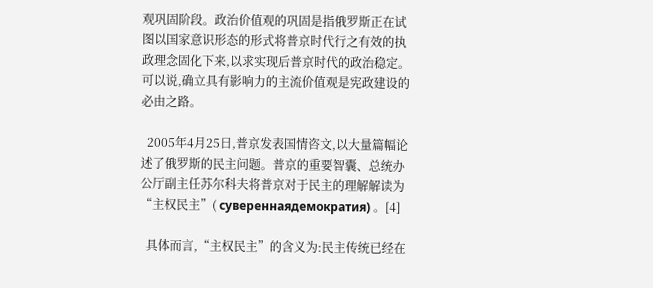观巩固阶段。政治价值观的巩固是指俄罗斯正在试图以国家意识形态的形式将普京时代行之有效的执政理念固化下来,以求实现后普京时代的政治稳定。可以说,确立具有影响力的主流价值观是宪政建设的必由之路。

  2005年4月25日,普京发表国情咨文,以大量篇幅论述了俄罗斯的民主问题。普京的重要智囊、总统办公厅副主任苏尔科夫将普京对于民主的理解解读为“主权民主”( сувереннаядемократия) 。[4]

  具体而言,“主权民主”的含义为:民主传统已经在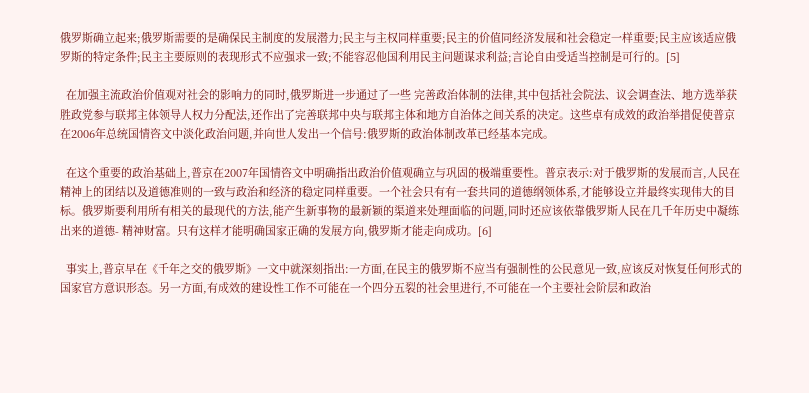俄罗斯确立起来;俄罗斯需要的是确保民主制度的发展潜力;民主与主权同样重要;民主的价值同经济发展和社会稳定一样重要;民主应该适应俄罗斯的特定条件;民主主要原则的表现形式不应强求一致;不能容忍他国利用民主问题谋求利益;言论自由受适当控制是可行的。[5]

  在加强主流政治价值观对社会的影响力的同时,俄罗斯进一步通过了一些 完善政治体制的法律,其中包括社会院法、议会调查法、地方选举获胜政党参与联邦主体领导人权力分配法,还作出了完善联邦中央与联邦主体和地方自治体之间关系的决定。这些卓有成效的政治举措促使普京在2006年总统国情咨文中淡化政治问题,并向世人发出一个信号:俄罗斯的政治体制改革已经基本完成。

  在这个重要的政治基础上,普京在2007年国情咨文中明确指出政治价值观确立与巩固的极端重要性。普京表示:对于俄罗斯的发展而言,人民在精神上的团结以及道德准则的一致与政治和经济的稳定同样重要。一个社会只有有一套共同的道德纲领体系,才能够设立并最终实现伟大的目标。俄罗斯要利用所有相关的最现代的方法,能产生新事物的最新颖的渠道来处理面临的问题,同时还应该依靠俄罗斯人民在几千年历史中凝练出来的道德- 精神财富。只有这样才能明确国家正确的发展方向,俄罗斯才能走向成功。[6]

  事实上,普京早在《千年之交的俄罗斯》一文中就深刻指出:一方面,在民主的俄罗斯不应当有强制性的公民意见一致,应该反对恢复任何形式的国家官方意识形态。另一方面,有成效的建设性工作不可能在一个四分五裂的社会里进行,不可能在一个主要社会阶层和政治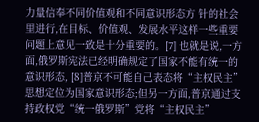力量信奉不同价值观和不同意识形态方 针的社会里进行,在目标、价值观、发展水平这样一些重要问题上意见一致是十分重要的。[7] 也就是说,一方面,俄罗斯宪法已经明确规定了国家不能有统一的意识形态, [8]普京不可能自己表态将“主权民主”思想定位为国家意识形态;但另一方面,普京通过支持政权党“统一俄罗斯”党将“主权民主”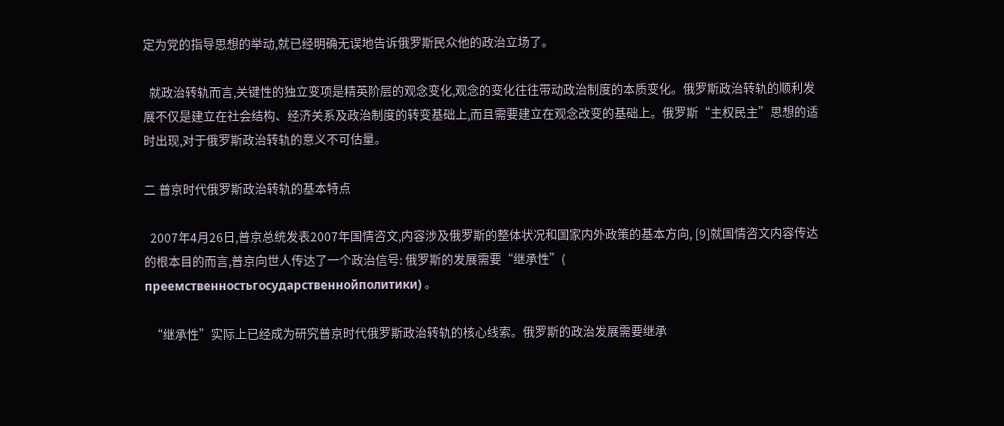定为党的指导思想的举动,就已经明确无误地告诉俄罗斯民众他的政治立场了。

  就政治转轨而言,关键性的独立变项是精英阶层的观念变化,观念的变化往往带动政治制度的本质变化。俄罗斯政治转轨的顺利发展不仅是建立在社会结构、经济关系及政治制度的转变基础上,而且需要建立在观念改变的基础上。俄罗斯“主权民主”思想的适时出现,对于俄罗斯政治转轨的意义不可估量。

二 普京时代俄罗斯政治转轨的基本特点

  2007年4月26日,普京总统发表2007年国情咨文,内容涉及俄罗斯的整体状况和国家内外政策的基本方向, [9]就国情咨文内容传达的根本目的而言,普京向世人传达了一个政治信号: 俄罗斯的发展需要“继承性”( преемственностьгосударственнойполитики) 。

  “继承性”实际上已经成为研究普京时代俄罗斯政治转轨的核心线索。俄罗斯的政治发展需要继承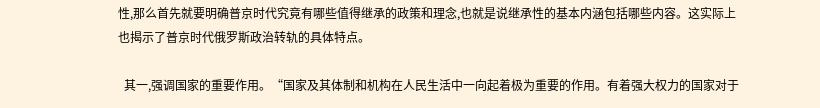性,那么首先就要明确普京时代究竟有哪些值得继承的政策和理念,也就是说继承性的基本内涵包括哪些内容。这实际上也揭示了普京时代俄罗斯政治转轨的具体特点。

  其一,强调国家的重要作用。“国家及其体制和机构在人民生活中一向起着极为重要的作用。有着强大权力的国家对于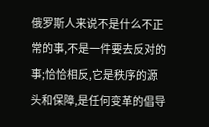俄罗斯人来说不是什么不正常的事,不是一件要去反对的事;恰恰相反,它是秩序的源头和保障,是任何变革的倡导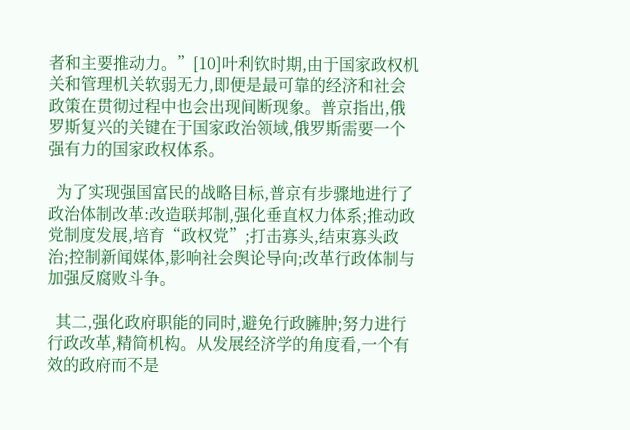者和主要推动力。”[10]叶利钦时期,由于国家政权机关和管理机关软弱无力,即便是最可靠的经济和社会政策在贯彻过程中也会出现间断现象。普京指出,俄罗斯复兴的关键在于国家政治领域,俄罗斯需要一个强有力的国家政权体系。

  为了实现强国富民的战略目标,普京有步骤地进行了政治体制改革:改造联邦制,强化垂直权力体系;推动政党制度发展,培育“政权党”;打击寡头,结束寡头政治;控制新闻媒体,影响社会舆论导向;改革行政体制与加强反腐败斗争。

  其二,强化政府职能的同时,避免行政臃肿;努力进行行政改革,精简机构。从发展经济学的角度看,一个有效的政府而不是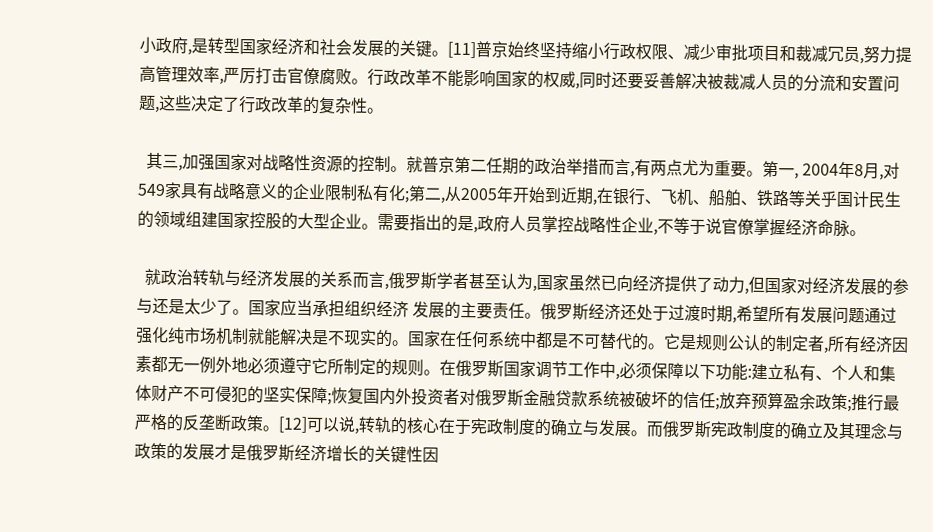小政府,是转型国家经济和社会发展的关键。[11]普京始终坚持缩小行政权限、减少审批项目和裁减冗员,努力提高管理效率,严厉打击官僚腐败。行政改革不能影响国家的权威,同时还要妥善解决被裁减人员的分流和安置问题,这些决定了行政改革的复杂性。

  其三,加强国家对战略性资源的控制。就普京第二任期的政治举措而言,有两点尤为重要。第一, 2004年8月,对549家具有战略意义的企业限制私有化;第二,从2005年开始到近期,在银行、飞机、船舶、铁路等关乎国计民生的领域组建国家控股的大型企业。需要指出的是,政府人员掌控战略性企业,不等于说官僚掌握经济命脉。

  就政治转轨与经济发展的关系而言,俄罗斯学者甚至认为,国家虽然已向经济提供了动力,但国家对经济发展的参与还是太少了。国家应当承担组织经济 发展的主要责任。俄罗斯经济还处于过渡时期,希望所有发展问题通过强化纯市场机制就能解决是不现实的。国家在任何系统中都是不可替代的。它是规则公认的制定者,所有经济因素都无一例外地必须遵守它所制定的规则。在俄罗斯国家调节工作中,必须保障以下功能:建立私有、个人和集体财产不可侵犯的坚实保障;恢复国内外投资者对俄罗斯金融贷款系统被破坏的信任;放弃预算盈余政策;推行最严格的反垄断政策。[12]可以说,转轨的核心在于宪政制度的确立与发展。而俄罗斯宪政制度的确立及其理念与政策的发展才是俄罗斯经济增长的关键性因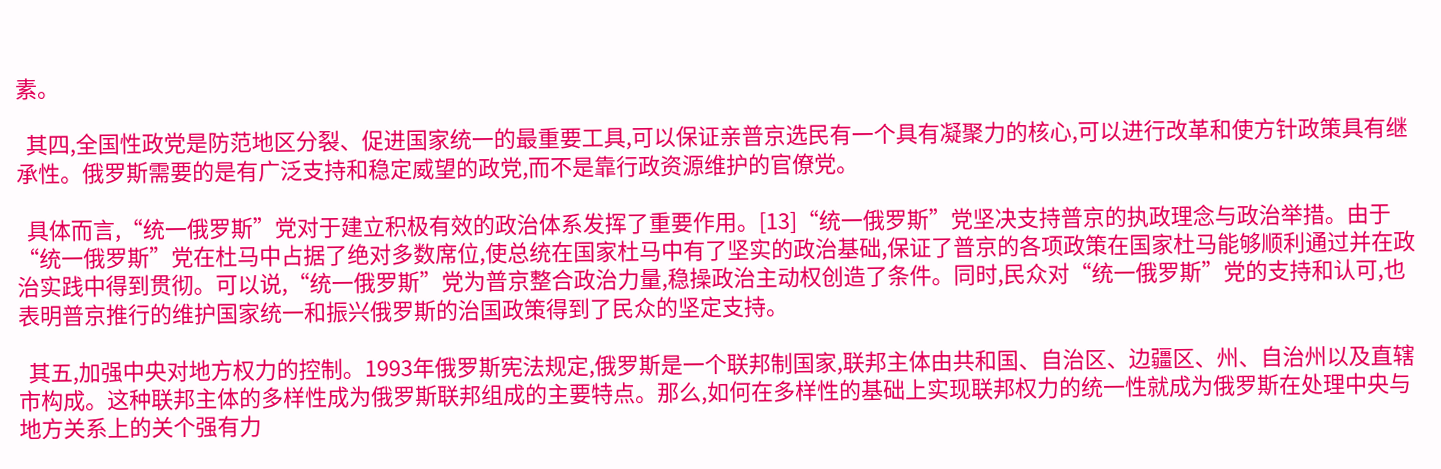素。

  其四,全国性政党是防范地区分裂、促进国家统一的最重要工具,可以保证亲普京选民有一个具有凝聚力的核心,可以进行改革和使方针政策具有继承性。俄罗斯需要的是有广泛支持和稳定威望的政党,而不是靠行政资源维护的官僚党。

  具体而言,“统一俄罗斯”党对于建立积极有效的政治体系发挥了重要作用。[13]“统一俄罗斯”党坚决支持普京的执政理念与政治举措。由于“统一俄罗斯”党在杜马中占据了绝对多数席位,使总统在国家杜马中有了坚实的政治基础,保证了普京的各项政策在国家杜马能够顺利通过并在政治实践中得到贯彻。可以说,“统一俄罗斯”党为普京整合政治力量,稳操政治主动权创造了条件。同时,民众对“统一俄罗斯”党的支持和认可,也表明普京推行的维护国家统一和振兴俄罗斯的治国政策得到了民众的坚定支持。

  其五,加强中央对地方权力的控制。1993年俄罗斯宪法规定,俄罗斯是一个联邦制国家,联邦主体由共和国、自治区、边疆区、州、自治州以及直辖市构成。这种联邦主体的多样性成为俄罗斯联邦组成的主要特点。那么,如何在多样性的基础上实现联邦权力的统一性就成为俄罗斯在处理中央与地方关系上的关个强有力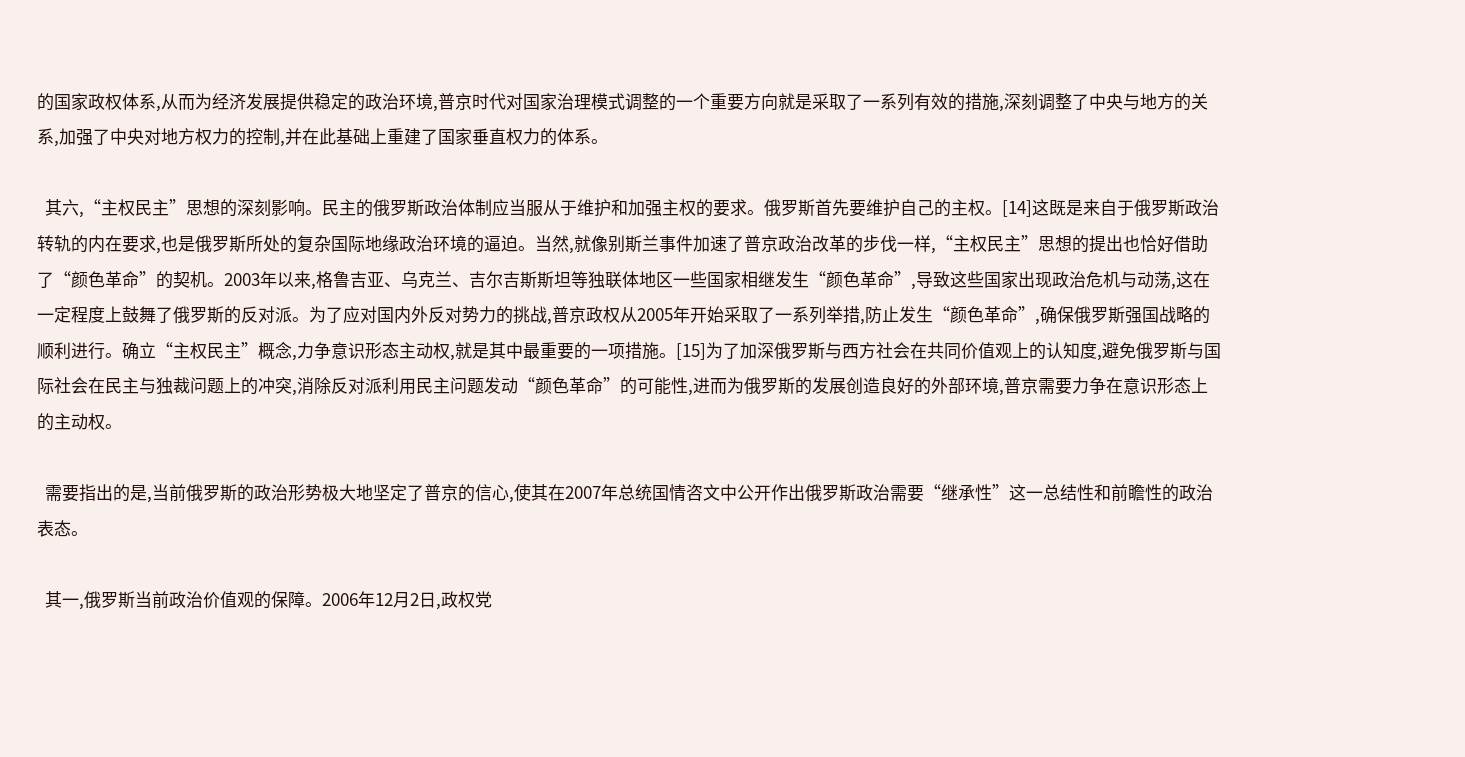的国家政权体系,从而为经济发展提供稳定的政治环境,普京时代对国家治理模式调整的一个重要方向就是采取了一系列有效的措施,深刻调整了中央与地方的关系,加强了中央对地方权力的控制,并在此基础上重建了国家垂直权力的体系。

  其六,“主权民主”思想的深刻影响。民主的俄罗斯政治体制应当服从于维护和加强主权的要求。俄罗斯首先要维护自己的主权。[14]这既是来自于俄罗斯政治转轨的内在要求,也是俄罗斯所处的复杂国际地缘政治环境的逼迫。当然,就像别斯兰事件加速了普京政治改革的步伐一样,“主权民主”思想的提出也恰好借助了“颜色革命”的契机。2003年以来,格鲁吉亚、乌克兰、吉尔吉斯斯坦等独联体地区一些国家相继发生“颜色革命”,导致这些国家出现政治危机与动荡,这在一定程度上鼓舞了俄罗斯的反对派。为了应对国内外反对势力的挑战,普京政权从2005年开始采取了一系列举措,防止发生“颜色革命”,确保俄罗斯强国战略的顺利进行。确立“主权民主”概念,力争意识形态主动权,就是其中最重要的一项措施。[15]为了加深俄罗斯与西方社会在共同价值观上的认知度,避免俄罗斯与国际社会在民主与独裁问题上的冲突,消除反对派利用民主问题发动“颜色革命”的可能性,进而为俄罗斯的发展创造良好的外部环境,普京需要力争在意识形态上的主动权。

  需要指出的是,当前俄罗斯的政治形势极大地坚定了普京的信心,使其在2007年总统国情咨文中公开作出俄罗斯政治需要“继承性”这一总结性和前瞻性的政治表态。

  其一,俄罗斯当前政治价值观的保障。2006年12月2日,政权党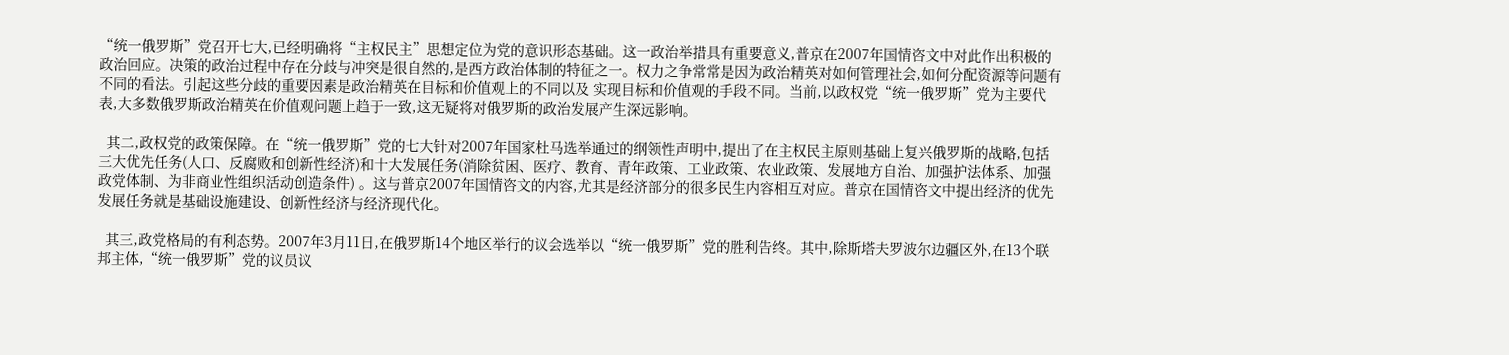“统一俄罗斯”党召开七大,已经明确将“主权民主”思想定位为党的意识形态基础。这一政治举措具有重要意义,普京在2007年国情咨文中对此作出积极的政治回应。决策的政治过程中存在分歧与冲突是很自然的,是西方政治体制的特征之一。权力之争常常是因为政治精英对如何管理社会,如何分配资源等问题有不同的看法。引起这些分歧的重要因素是政治精英在目标和价值观上的不同以及 实现目标和价值观的手段不同。当前,以政权党“统一俄罗斯”党为主要代表,大多数俄罗斯政治精英在价值观问题上趋于一致,这无疑将对俄罗斯的政治发展产生深远影响。

  其二,政权党的政策保障。在“统一俄罗斯”党的七大针对2007年国家杜马选举通过的纲领性声明中,提出了在主权民主原则基础上复兴俄罗斯的战略,包括三大优先任务(人口、反腐败和创新性经济)和十大发展任务(消除贫困、医疗、教育、青年政策、工业政策、农业政策、发展地方自治、加强护法体系、加强政党体制、为非商业性组织活动创造条件) 。这与普京2007年国情咨文的内容,尤其是经济部分的很多民生内容相互对应。普京在国情咨文中提出经济的优先发展任务就是基础设施建设、创新性经济与经济现代化。

  其三,政党格局的有利态势。2007年3月11日,在俄罗斯14个地区举行的议会选举以“统一俄罗斯”党的胜利告终。其中,除斯塔夫罗波尔边疆区外,在13个联邦主体,“统一俄罗斯”党的议员议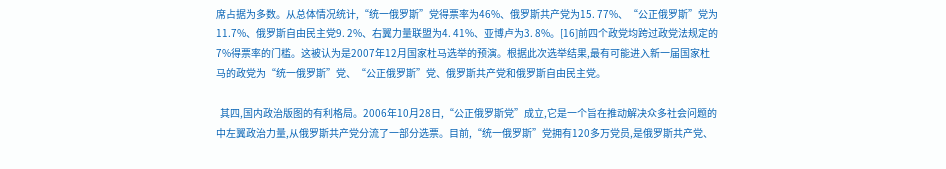席占据为多数。从总体情况统计,“统一俄罗斯”党得票率为46%、俄罗斯共产党为15. 77%、“公正俄罗斯”党为11.7%、俄罗斯自由民主党9. 2%、右翼力量联盟为4. 41%、亚博卢为3. 8%。[16]前四个政党均跨过政党法规定的7%得票率的门槛。这被认为是2007年12月国家杜马选举的预演。根据此次选举结果,最有可能进入新一届国家杜马的政党为“统一俄罗斯”党、“公正俄罗斯”党、俄罗斯共产党和俄罗斯自由民主党。

  其四,国内政治版图的有利格局。2006年10月28日,“公正俄罗斯党”成立,它是一个旨在推动解决众多社会问题的中左翼政治力量,从俄罗斯共产党分流了一部分选票。目前,“统一俄罗斯”党拥有120多万党员,是俄罗斯共产党、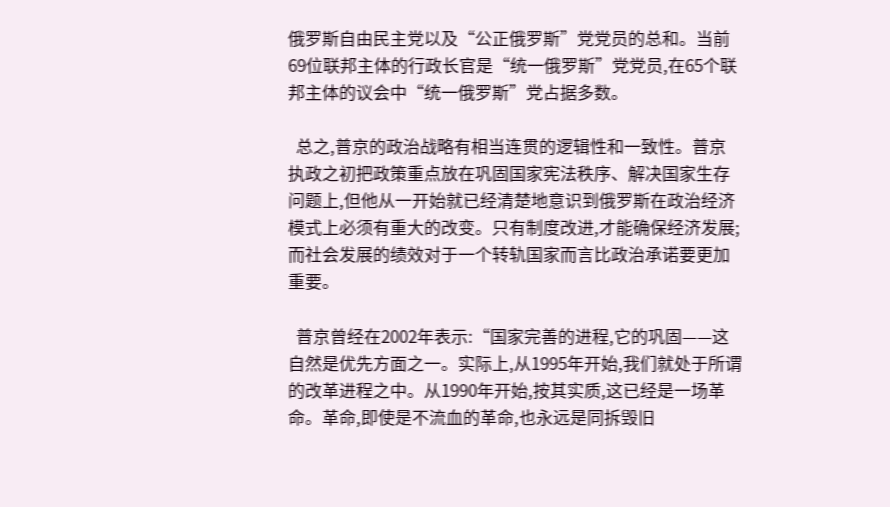俄罗斯自由民主党以及“公正俄罗斯”党党员的总和。当前69位联邦主体的行政长官是“统一俄罗斯”党党员,在65个联邦主体的议会中“统一俄罗斯”党占据多数。

  总之,普京的政治战略有相当连贯的逻辑性和一致性。普京执政之初把政策重点放在巩固国家宪法秩序、解决国家生存问题上,但他从一开始就已经清楚地意识到俄罗斯在政治经济模式上必须有重大的改变。只有制度改进,才能确保经济发展;而社会发展的绩效对于一个转轨国家而言比政治承诺要更加重要。

  普京曾经在2002年表示:“国家完善的进程,它的巩固——这自然是优先方面之一。实际上,从1995年开始,我们就处于所谓的改革进程之中。从1990年开始,按其实质,这已经是一场革命。革命,即使是不流血的革命,也永远是同拆毁旧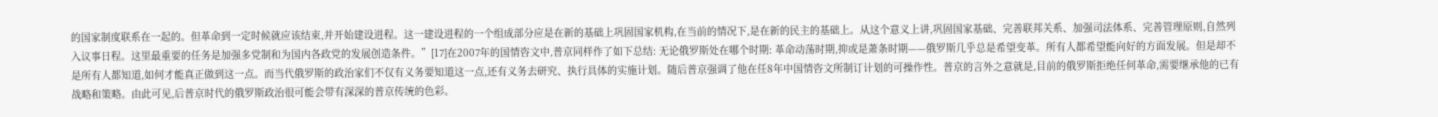的国家制度联系在一起的。但革命到一定时候就应该结束,并开始建设进程。这一建设进程的一个组成部分应是在新的基础上巩固国家机构,在当前的情况下,是在新的民主的基础上。从这个意义上讲,巩固国家基础、完善联邦关系、加强司法体系、完善管理原则,自然列入议事日程。这里最重要的任务是加强多党制和为国内各政党的发展创造条件。”[17]在2007年的国情咨文中,普京同样作了如下总结: 无论俄罗斯处在哪个时期: 革命动荡时期,抑或是萧条时期——俄罗斯几乎总是希望变革。所有人都希望能向好的方面发展。但是却不是所有人都知道,如何才能真正做到这一点。而当代俄罗斯的政治家们不仅有义务要知道这一点,还有义务去研究、执行具体的实施计划。随后普京强调了他在任8年中国情咨文所制订计划的可操作性。普京的言外之意就是,目前的俄罗斯拒绝任何革命,需要继承他的已有战略和策略。由此可见,后普京时代的俄罗斯政治很可能会带有深深的普京传统的色彩。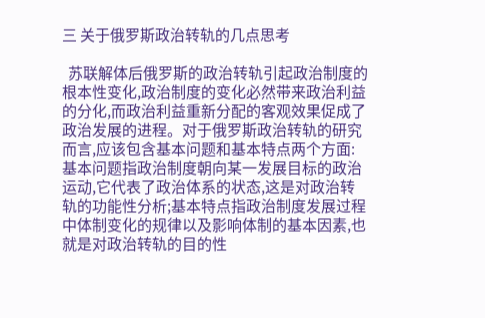三 关于俄罗斯政治转轨的几点思考

  苏联解体后俄罗斯的政治转轨引起政治制度的根本性变化,政治制度的变化必然带来政治利益的分化,而政治利益重新分配的客观效果促成了政治发展的进程。对于俄罗斯政治转轨的研究而言,应该包含基本问题和基本特点两个方面:基本问题指政治制度朝向某一发展目标的政治运动,它代表了政治体系的状态,这是对政治转轨的功能性分析;基本特点指政治制度发展过程中体制变化的规律以及影响体制的基本因素,也就是对政治转轨的目的性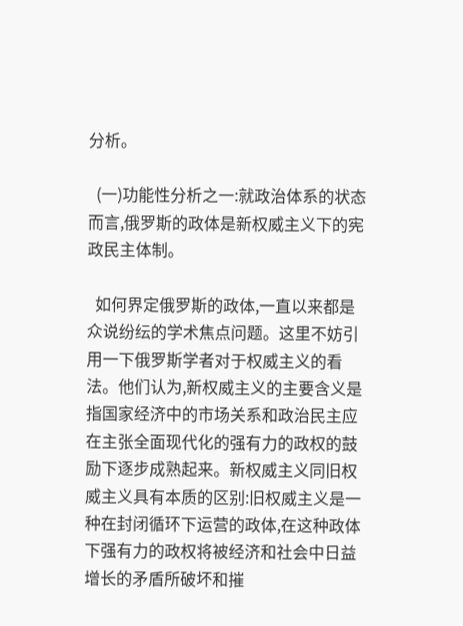分析。

  (一)功能性分析之一:就政治体系的状态而言,俄罗斯的政体是新权威主义下的宪政民主体制。

  如何界定俄罗斯的政体,一直以来都是众说纷纭的学术焦点问题。这里不妨引用一下俄罗斯学者对于权威主义的看法。他们认为,新权威主义的主要含义是指国家经济中的市场关系和政治民主应在主张全面现代化的强有力的政权的鼓励下逐步成熟起来。新权威主义同旧权威主义具有本质的区别:旧权威主义是一种在封闭循环下运营的政体,在这种政体下强有力的政权将被经济和社会中日益增长的矛盾所破坏和摧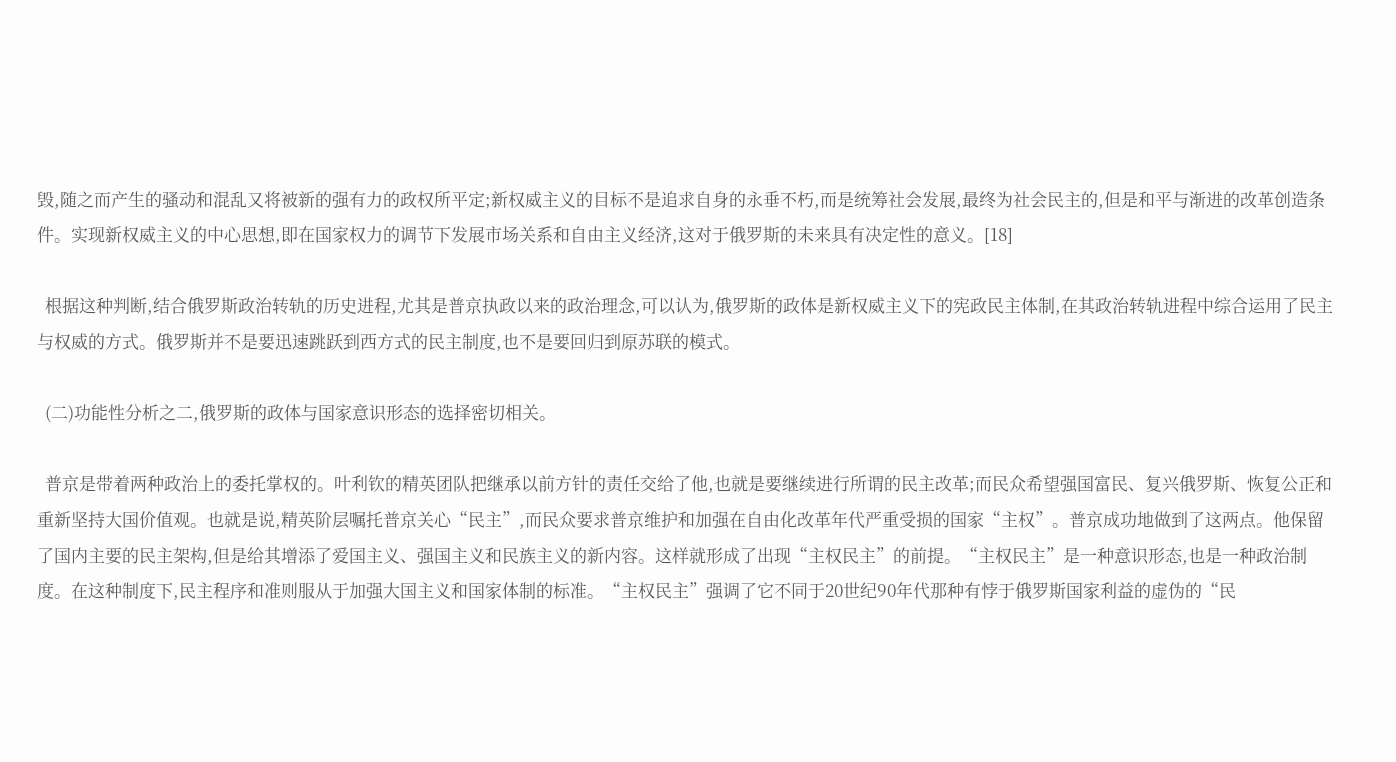毁,随之而产生的骚动和混乱又将被新的强有力的政权所平定;新权威主义的目标不是追求自身的永垂不朽,而是统筹社会发展,最终为社会民主的,但是和平与渐进的改革创造条件。实现新权威主义的中心思想,即在国家权力的调节下发展市场关系和自由主义经济,这对于俄罗斯的未来具有决定性的意义。[18]

  根据这种判断,结合俄罗斯政治转轨的历史进程,尤其是普京执政以来的政治理念,可以认为,俄罗斯的政体是新权威主义下的宪政民主体制,在其政治转轨进程中综合运用了民主与权威的方式。俄罗斯并不是要迅速跳跃到西方式的民主制度,也不是要回归到原苏联的模式。

  (二)功能性分析之二,俄罗斯的政体与国家意识形态的选择密切相关。

  普京是带着两种政治上的委托掌权的。叶利钦的精英团队把继承以前方针的责任交给了他,也就是要继续进行所谓的民主改革;而民众希望强国富民、复兴俄罗斯、恢复公正和重新坚持大国价值观。也就是说,精英阶层嘱托普京关心“民主”,而民众要求普京维护和加强在自由化改革年代严重受损的国家“主权”。普京成功地做到了这两点。他保留了国内主要的民主架构,但是给其增添了爱国主义、强国主义和民族主义的新内容。这样就形成了出现“主权民主”的前提。“主权民主”是一种意识形态,也是一种政治制度。在这种制度下,民主程序和准则服从于加强大国主义和国家体制的标准。“主权民主”强调了它不同于20世纪90年代那种有悖于俄罗斯国家利益的虚伪的“民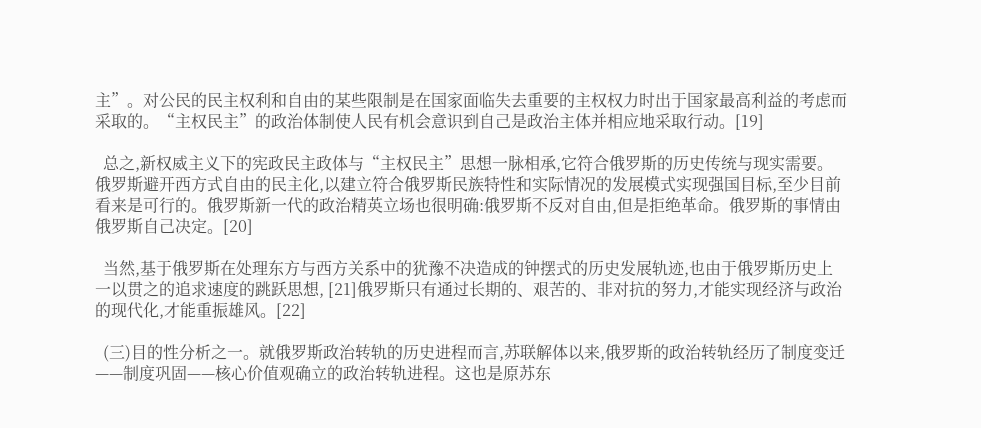主”。对公民的民主权利和自由的某些限制是在国家面临失去重要的主权权力时出于国家最高利益的考虑而采取的。“主权民主”的政治体制使人民有机会意识到自己是政治主体并相应地采取行动。[19]

  总之,新权威主义下的宪政民主政体与“主权民主”思想一脉相承,它符合俄罗斯的历史传统与现实需要。俄罗斯避开西方式自由的民主化,以建立符合俄罗斯民族特性和实际情况的发展模式实现强国目标,至少目前看来是可行的。俄罗斯新一代的政治精英立场也很明确:俄罗斯不反对自由,但是拒绝革命。俄罗斯的事情由俄罗斯自己决定。[20]

  当然,基于俄罗斯在处理东方与西方关系中的犹豫不决造成的钟摆式的历史发展轨迹,也由于俄罗斯历史上一以贯之的追求速度的跳跃思想, [21]俄罗斯只有通过长期的、艰苦的、非对抗的努力,才能实现经济与政治的现代化,才能重振雄风。[22]

  (三)目的性分析之一。就俄罗斯政治转轨的历史进程而言,苏联解体以来,俄罗斯的政治转轨经历了制度变迁——制度巩固——核心价值观确立的政治转轨进程。这也是原苏东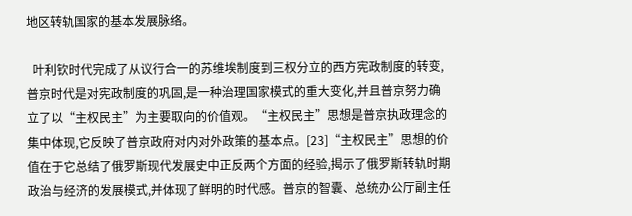地区转轨国家的基本发展脉络。

  叶利钦时代完成了从议行合一的苏维埃制度到三权分立的西方宪政制度的转变,普京时代是对宪政制度的巩固,是一种治理国家模式的重大变化,并且普京努力确立了以“主权民主”为主要取向的价值观。“主权民主”思想是普京执政理念的集中体现,它反映了普京政府对内对外政策的基本点。[23]“主权民主”思想的价值在于它总结了俄罗斯现代发展史中正反两个方面的经验,揭示了俄罗斯转轨时期政治与经济的发展模式,并体现了鲜明的时代感。普京的智囊、总统办公厅副主任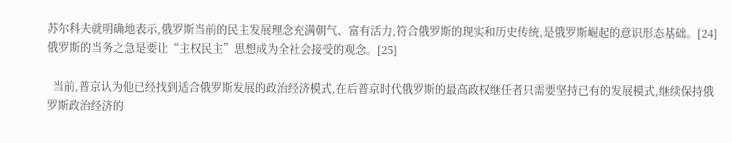苏尔科夫就明确地表示,俄罗斯当前的民主发展理念充满朝气、富有活力,符合俄罗斯的现实和历史传统,是俄罗斯崛起的意识形态基础。[24] 俄罗斯的当务之急是要让“主权民主”思想成为全社会接受的观念。[25]

  当前,普京认为他已经找到适合俄罗斯发展的政治经济模式,在后普京时代俄罗斯的最高政权继任者只需要坚持已有的发展模式,继续保持俄罗斯政治经济的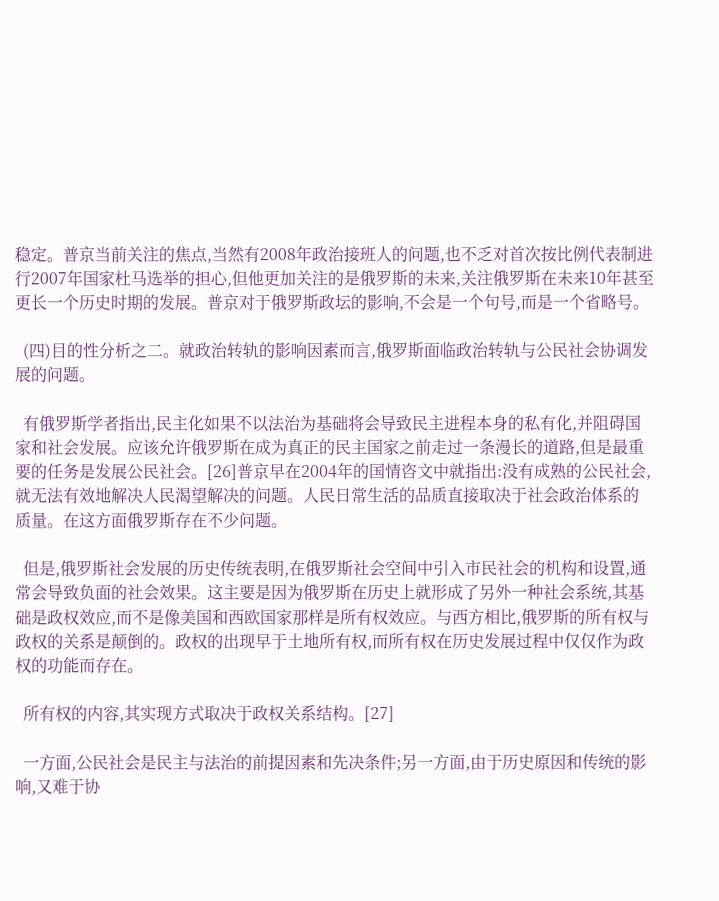稳定。普京当前关注的焦点,当然有2008年政治接班人的问题,也不乏对首次按比例代表制进行2007年国家杜马选举的担心,但他更加关注的是俄罗斯的未来,关注俄罗斯在未来10年甚至更长一个历史时期的发展。普京对于俄罗斯政坛的影响,不会是一个句号,而是一个省略号。

  (四)目的性分析之二。就政治转轨的影响因素而言,俄罗斯面临政治转轨与公民社会协调发展的问题。

  有俄罗斯学者指出,民主化如果不以法治为基础将会导致民主进程本身的私有化,并阻碍国家和社会发展。应该允许俄罗斯在成为真正的民主国家之前走过一条漫长的道路,但是最重要的任务是发展公民社会。[26]普京早在2004年的国情咨文中就指出:没有成熟的公民社会,就无法有效地解决人民渴望解决的问题。人民日常生活的品质直接取决于社会政治体系的质量。在这方面俄罗斯存在不少问题。

  但是,俄罗斯社会发展的历史传统表明,在俄罗斯社会空间中引入市民社会的机构和设置,通常会导致负面的社会效果。这主要是因为俄罗斯在历史上就形成了另外一种社会系统,其基础是政权效应,而不是像美国和西欧国家那样是所有权效应。与西方相比,俄罗斯的所有权与政权的关系是颠倒的。政权的出现早于土地所有权,而所有权在历史发展过程中仅仅作为政权的功能而存在。

  所有权的内容,其实现方式取决于政权关系结构。[27]

  一方面,公民社会是民主与法治的前提因素和先决条件;另一方面,由于历史原因和传统的影响,又难于协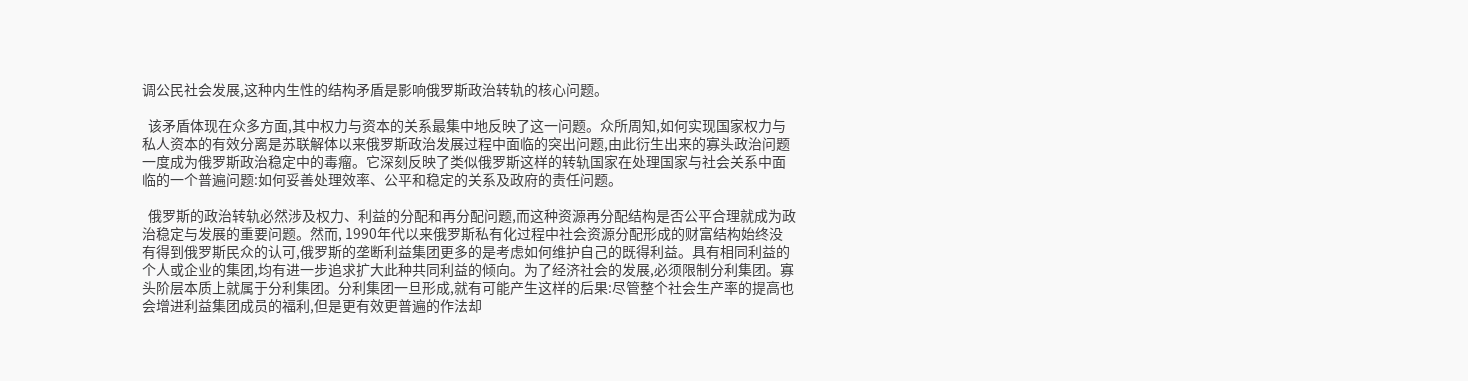调公民社会发展,这种内生性的结构矛盾是影响俄罗斯政治转轨的核心问题。

  该矛盾体现在众多方面,其中权力与资本的关系最集中地反映了这一问题。众所周知,如何实现国家权力与私人资本的有效分离是苏联解体以来俄罗斯政治发展过程中面临的突出问题,由此衍生出来的寡头政治问题一度成为俄罗斯政治稳定中的毒瘤。它深刻反映了类似俄罗斯这样的转轨国家在处理国家与社会关系中面临的一个普遍问题:如何妥善处理效率、公平和稳定的关系及政府的责任问题。

  俄罗斯的政治转轨必然涉及权力、利益的分配和再分配问题,而这种资源再分配结构是否公平合理就成为政治稳定与发展的重要问题。然而, 1990年代以来俄罗斯私有化过程中社会资源分配形成的财富结构始终没有得到俄罗斯民众的认可,俄罗斯的垄断利益集团更多的是考虑如何维护自己的既得利益。具有相同利益的个人或企业的集团,均有进一步追求扩大此种共同利益的倾向。为了经济社会的发展,必须限制分利集团。寡头阶层本质上就属于分利集团。分利集团一旦形成,就有可能产生这样的后果:尽管整个社会生产率的提高也会增进利益集团成员的福利,但是更有效更普遍的作法却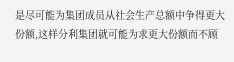是尽可能为集团成员从社会生产总额中争得更大份额,这样分利集团就可能为求更大份额而不顾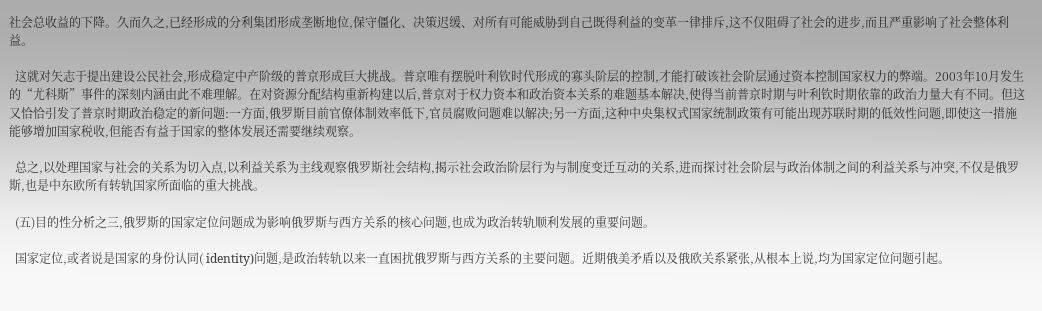社会总收益的下降。久而久之,已经形成的分利集团形成垄断地位,保守僵化、决策迟缓、对所有可能威胁到自己既得利益的变革一律排斥,这不仅阻碍了社会的进步,而且严重影响了社会整体利益。

  这就对矢志于提出建设公民社会,形成稳定中产阶级的普京形成巨大挑战。普京唯有摆脱叶利钦时代形成的寡头阶层的控制,才能打破该社会阶层通过资本控制国家权力的弊端。2003年10月发生的“尤科斯”事件的深刻内涵由此不难理解。在对资源分配结构重新构建以后,普京对于权力资本和政治资本关系的难题基本解决,使得当前普京时期与叶利钦时期依靠的政治力量大有不同。但这又恰恰引发了普京时期政治稳定的新问题:一方面,俄罗斯目前官僚体制效率低下,官员腐败问题难以解决;另一方面,这种中央集权式国家统制政策有可能出现苏联时期的低效性问题,即使这一措施能够增加国家税收,但能否有益于国家的整体发展还需要继续观察。

  总之,以处理国家与社会的关系为切入点,以利益关系为主线观察俄罗斯社会结构,揭示社会政治阶层行为与制度变迁互动的关系,进而探讨社会阶层与政治体制之间的利益关系与冲突,不仅是俄罗斯,也是中东欧所有转轨国家所面临的重大挑战。

  (五)目的性分析之三,俄罗斯的国家定位问题成为影响俄罗斯与西方关系的核心问题,也成为政治转轨顺利发展的重要问题。

  国家定位,或者说是国家的身份认同( identity)问题,是政治转轨以来一直困扰俄罗斯与西方关系的主要问题。近期俄美矛盾以及俄欧关系紧张,从根本上说,均为国家定位问题引起。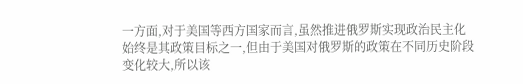一方面,对于美国等西方国家而言,虽然推进俄罗斯实现政治民主化始终是其政策目标之一,但由于美国对俄罗斯的政策在不同历史阶段变化较大,所以该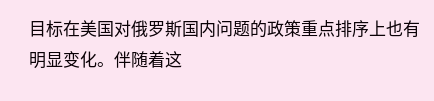目标在美国对俄罗斯国内问题的政策重点排序上也有明显变化。伴随着这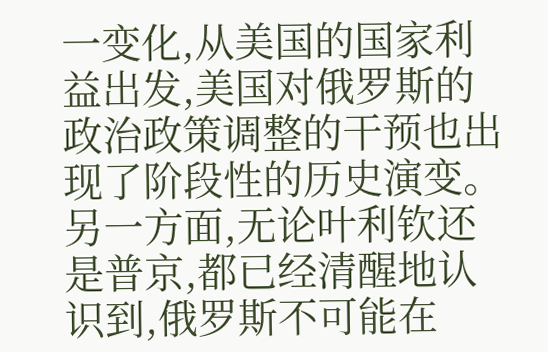一变化,从美国的国家利益出发,美国对俄罗斯的政治政策调整的干预也出现了阶段性的历史演变。另一方面,无论叶利钦还是普京,都已经清醒地认识到,俄罗斯不可能在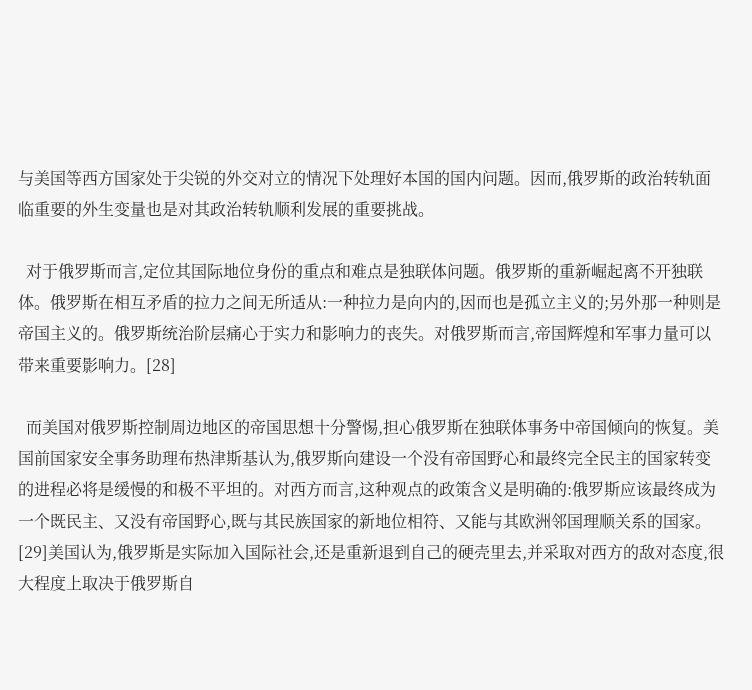与美国等西方国家处于尖锐的外交对立的情况下处理好本国的国内问题。因而,俄罗斯的政治转轨面临重要的外生变量也是对其政治转轨顺利发展的重要挑战。

  对于俄罗斯而言,定位其国际地位身份的重点和难点是独联体问题。俄罗斯的重新崛起离不开独联体。俄罗斯在相互矛盾的拉力之间无所适从:一种拉力是向内的,因而也是孤立主义的;另外那一种则是帝国主义的。俄罗斯统治阶层痛心于实力和影响力的丧失。对俄罗斯而言,帝国辉煌和军事力量可以带来重要影响力。[28]

  而美国对俄罗斯控制周边地区的帝国思想十分警惕,担心俄罗斯在独联体事务中帝国倾向的恢复。美国前国家安全事务助理布热津斯基认为,俄罗斯向建设一个没有帝国野心和最终完全民主的国家转变的进程必将是缓慢的和极不平坦的。对西方而言,这种观点的政策含义是明确的:俄罗斯应该最终成为一个既民主、又没有帝国野心,既与其民族国家的新地位相符、又能与其欧洲邻国理顺关系的国家。[29]美国认为,俄罗斯是实际加入国际社会,还是重新退到自己的硬壳里去,并采取对西方的敌对态度,很大程度上取决于俄罗斯自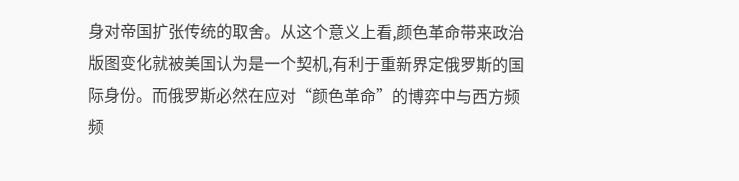身对帝国扩张传统的取舍。从这个意义上看,颜色革命带来政治版图变化就被美国认为是一个契机,有利于重新界定俄罗斯的国际身份。而俄罗斯必然在应对“颜色革命”的博弈中与西方频频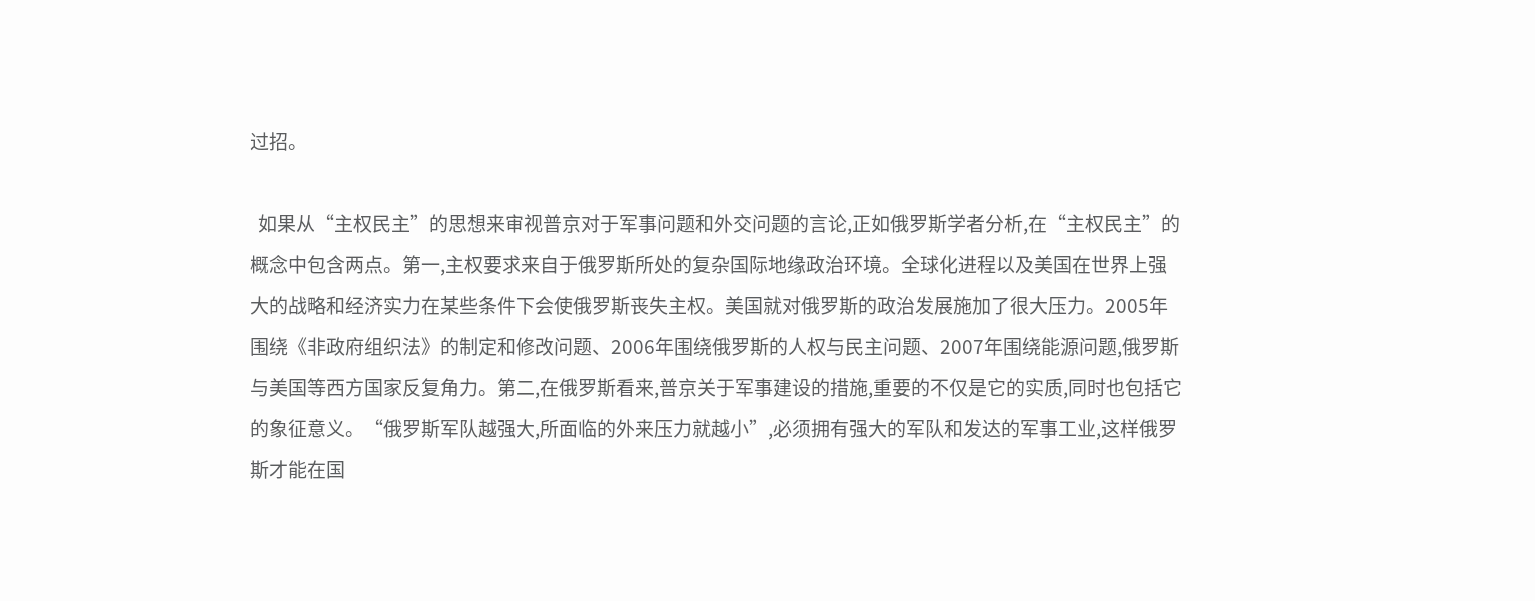过招。

  如果从“主权民主”的思想来审视普京对于军事问题和外交问题的言论,正如俄罗斯学者分析,在“主权民主”的概念中包含两点。第一,主权要求来自于俄罗斯所处的复杂国际地缘政治环境。全球化进程以及美国在世界上强大的战略和经济实力在某些条件下会使俄罗斯丧失主权。美国就对俄罗斯的政治发展施加了很大压力。2005年围绕《非政府组织法》的制定和修改问题、2006年围绕俄罗斯的人权与民主问题、2007年围绕能源问题,俄罗斯与美国等西方国家反复角力。第二,在俄罗斯看来,普京关于军事建设的措施,重要的不仅是它的实质,同时也包括它的象征意义。“俄罗斯军队越强大,所面临的外来压力就越小”,必须拥有强大的军队和发达的军事工业,这样俄罗斯才能在国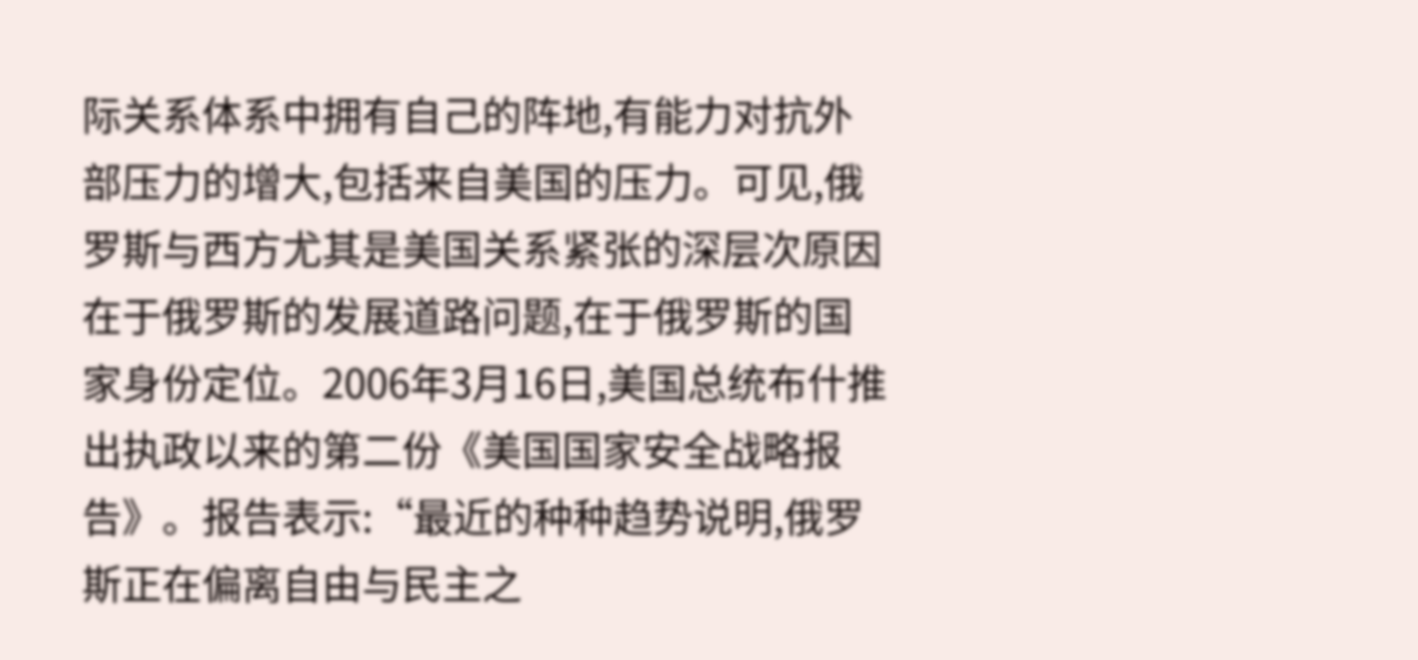际关系体系中拥有自己的阵地,有能力对抗外部压力的增大,包括来自美国的压力。可见,俄罗斯与西方尤其是美国关系紧张的深层次原因在于俄罗斯的发展道路问题,在于俄罗斯的国家身份定位。2006年3月16日,美国总统布什推出执政以来的第二份《美国国家安全战略报告》。报告表示:“最近的种种趋势说明,俄罗斯正在偏离自由与民主之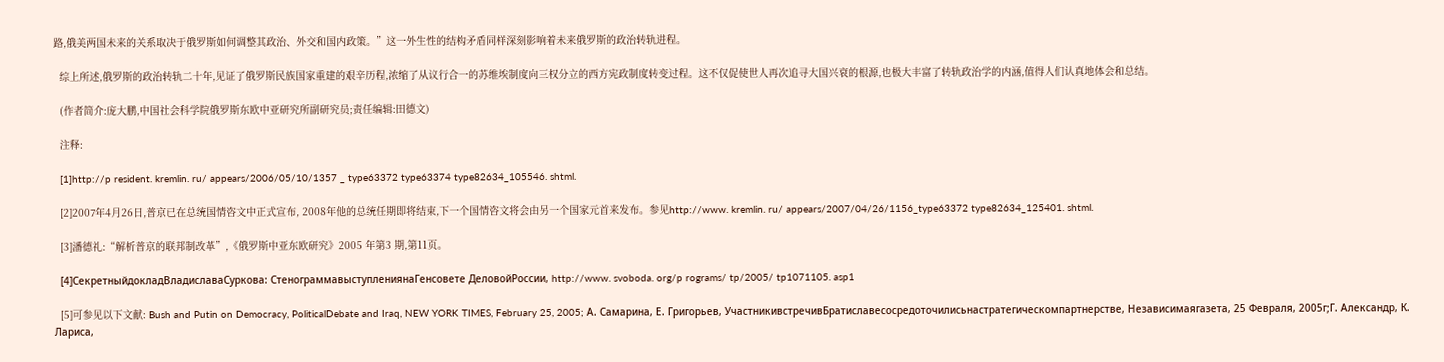路,俄美两国未来的关系取决于俄罗斯如何调整其政治、外交和国内政策。”这一外生性的结构矛盾同样深刻影响着未来俄罗斯的政治转轨进程。

  综上所述,俄罗斯的政治转轨二十年,见证了俄罗斯民族国家重建的艰辛历程,浓缩了从议行合一的苏维埃制度向三权分立的西方宪政制度转变过程。这不仅促使世人再次追寻大国兴衰的根源,也极大丰富了转轨政治学的内涵,值得人们认真地体会和总结。

  (作者简介:庞大鹏,中国社会科学院俄罗斯东欧中亚研究所副研究员;责任编辑:田德文)

  注释:

  [1]http://p resident. kremlin. ru/ appears/2006/05/10/1357 _ type63372 type63374 type82634_105546. shtml.

  [2]2007年4月26日,普京已在总统国情咨文中正式宣布, 2008年他的总统任期即将结束,下一个国情咨文将会由另一个国家元首来发布。参见http://www. kremlin. ru/ appears/2007/04/26/1156_type63372 type82634_125401. shtml.

  [3]潘德礼:“解析普京的联邦制改革”,《俄罗斯中亚东欧研究》2005 年第3 期,第11页。

  [4]СекретныйдокладВладиславаСуркова: СтенограммавыступлениянаГенсовете ДеловойРоссии, http://www. svoboda. org/p rograms/ tp/2005/ tp1071105. asp1

  [5]可参见以下文献: Bush and Putin on Democracy, PoliticalDebate and Iraq, NEW YORK TIMES, February 25, 2005; А. Самарина, Е. Григорьев, УчастникивстречивБратиславесосредоточилисьнастратегическомпартнерстве, Независимаягазета, 25 Февраля, 2005г;Г. Александр, К. Лариса,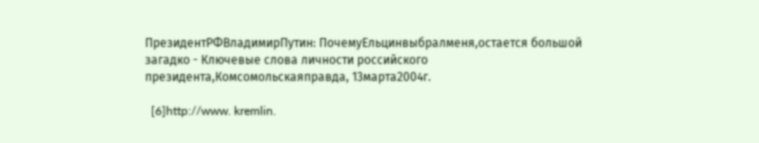ПрезидентРФВладимирПутин: ПочемуЕльцинвыбралменя,остается большой загадко - Ключевые слова личности российского президента,Комсомольскаяправда, 13марта2004г.

  [6]http://www. kremlin.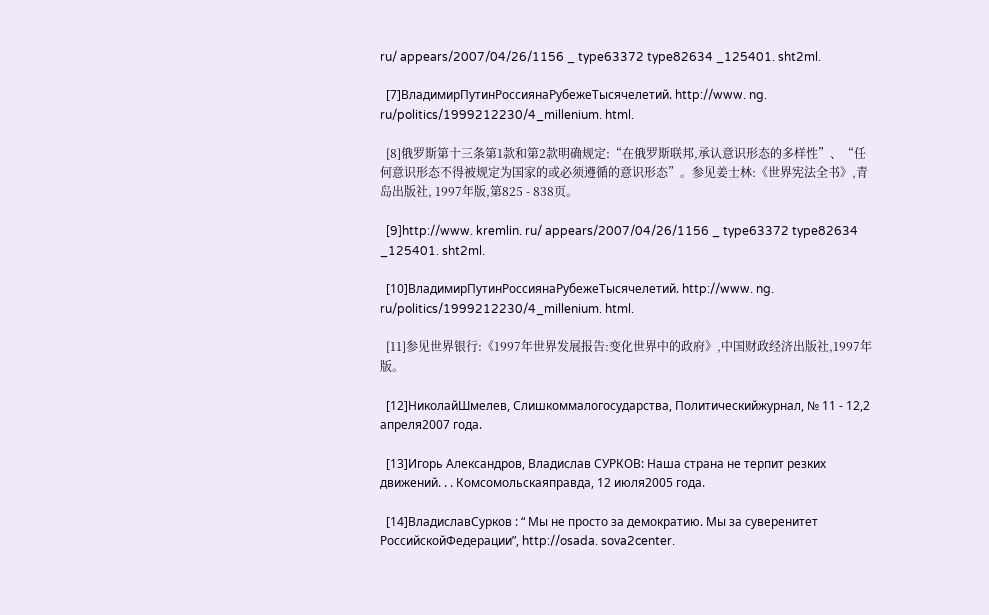ru/ appears/2007/04/26/1156 _ type63372 type82634 _125401. sht2ml.

  [7]ВладимирПутинРоссиянаРубежеТысячелетий. http://www. ng. ru/politics/1999212230/4_millenium. html.

  [8]俄罗斯第十三条第1款和第2款明确规定:“在俄罗斯联邦,承认意识形态的多样性”、“任何意识形态不得被规定为国家的或必须遵循的意识形态”。参见姜士林:《世界宪法全书》,青岛出版社, 1997年版,第825 - 838页。

  [9]http://www. kremlin. ru/ appears/2007/04/26/1156 _ type63372 type82634 _125401. sht2ml.

  [10]ВладимирПутинРоссиянаРубежеТысячелетий. http://www. ng. ru/politics/1999212230/4_millenium. html.

  [11]参见世界银行:《1997年世界发展报告:变化世界中的政府》,中国财政经济出版社,1997年版。

  [12]НиколайШмелев, Слишкоммалогосударства, Политическийжурнал, № 11 - 12,2 апреля2007 года.

  [13]Игорь Александров, Владислав СУРКОВ: Наша страна не терпит резких движений. . . Комсомольскаяправда, 12 июля2005 года.

  [14]ВладиславСурков : “ Мы не просто за демократию. Мы за суверенитет РоссийскойФедерации”, http://osada. sova2center.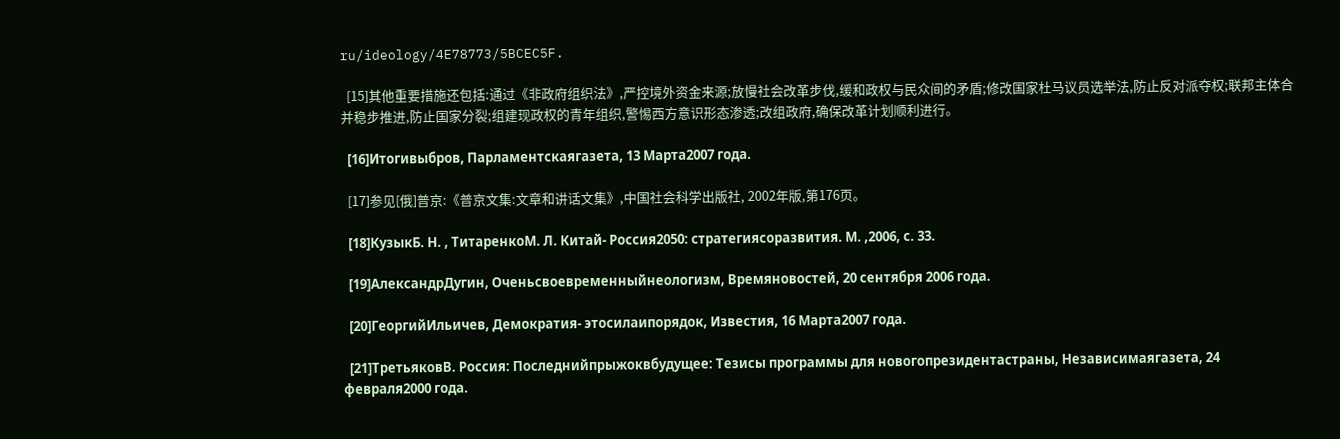ru/ideology/4E78773/5BCEC5F.

  [15]其他重要措施还包括:通过《非政府组织法》,严控境外资金来源;放慢社会改革步伐,缓和政权与民众间的矛盾;修改国家杜马议员选举法,防止反对派夺权;联邦主体合并稳步推进,防止国家分裂;组建现政权的青年组织,警惕西方意识形态渗透;改组政府,确保改革计划顺利进行。

  [16]Итoгивыбров, Парламентскаягазета, 13 Марта2007 года.

  [17]参见[俄]普京:《普京文集:文章和讲话文集》,中国社会科学出版社, 2002年版,第176页。

  [18]КузыкБ. Н. , ТитаренкоМ. Л. Китай- Россия2050: стратегиясоразвития. М. ,2006, с. 33.

  [19]АлександрДугин, Оченьсвоевременныйнеологизм, Времяновостей, 20 сентября 2006 года.

  [20]ГеоргийИльичев, Демократия- этосилаипорядок, Известия, 16 Марта2007 года.

  [21]ТретьяковВ. Россия: Последнийпрыжоквбудущее: Тезисы программы для новогопрезидентастраны, Независимаягазета, 24 февраля2000 года.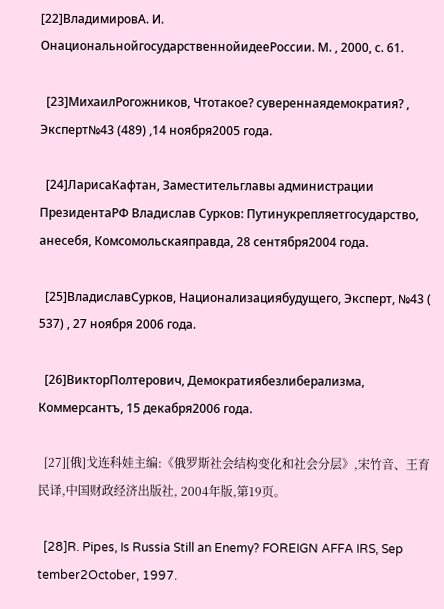[22]ВладимировА. И. ОнациональнойгосударственнойидееРоссии. М. , 2000, с. 61.

  [23]МихаилРогожников, Чтотакое? сувереннаядемократия? , Эксперт№43 (489) ,14 ноября2005 года.

  [24]ЛарисаКафтан, Заместительглавы администрации ПрезидентаРФ Владислав Сурков: Путинукрепляетгосударство, анесебя, Комсомольскаяправда, 28 сентября2004 года.

  [25]ВладиславСурков, Национализациябудущего, Эксперт, №43 ( 537) , 27 ноября 2006 года.

  [26]ВикторПолтерович, Демократиябезлиберализма, Коммерсантъ, 15 декабря2006 года.

  [27][俄]戈连科娃主编:《俄罗斯社会结构变化和社会分层》,宋竹音、王育民译,中国财政经济出版社, 2004年版,第19页。

  [28]R. Pipes, Is Russia Still an Enemy? FOREIGN AFFA IRS, Sep tember2October, 1997.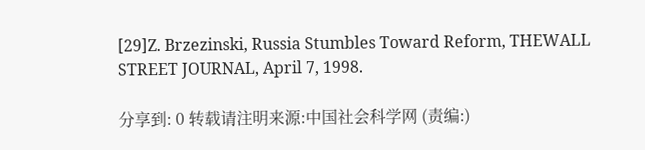[29]Z. Brzezinski, Russia Stumbles Toward Reform, THEWALL STREET JOURNAL, April 7, 1998.

分享到: 0 转载请注明来源:中国社会科学网 (责编:)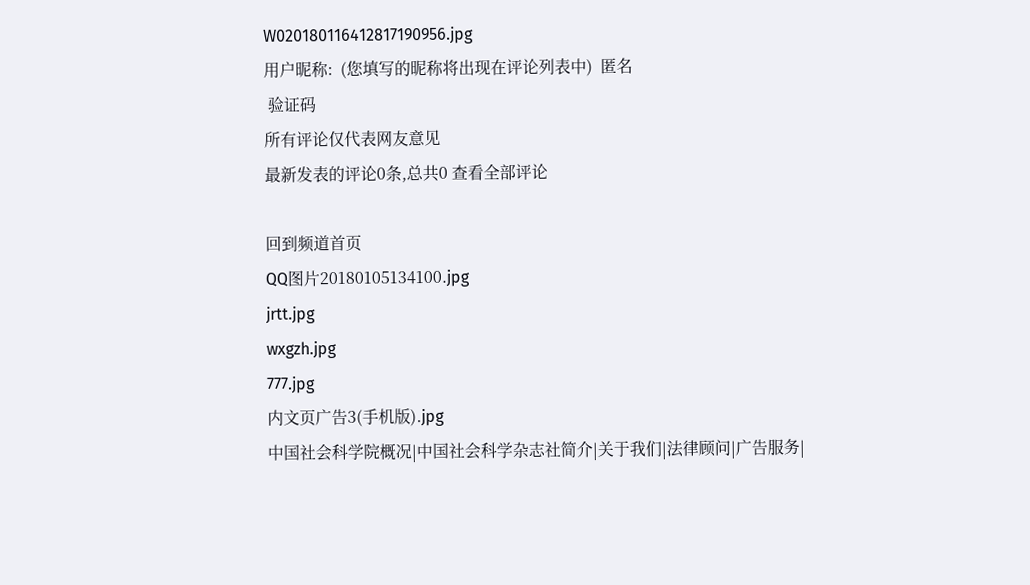W020180116412817190956.jpg
用户昵称:  (您填写的昵称将出现在评论列表中)  匿名
 验证码
所有评论仅代表网友意见
最新发表的评论0条,总共0 查看全部评论

回到频道首页
QQ图片20180105134100.jpg
jrtt.jpg
wxgzh.jpg
777.jpg
内文页广告3(手机版).jpg
中国社会科学院概况|中国社会科学杂志社简介|关于我们|法律顾问|广告服务|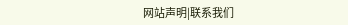网站声明|联系我们